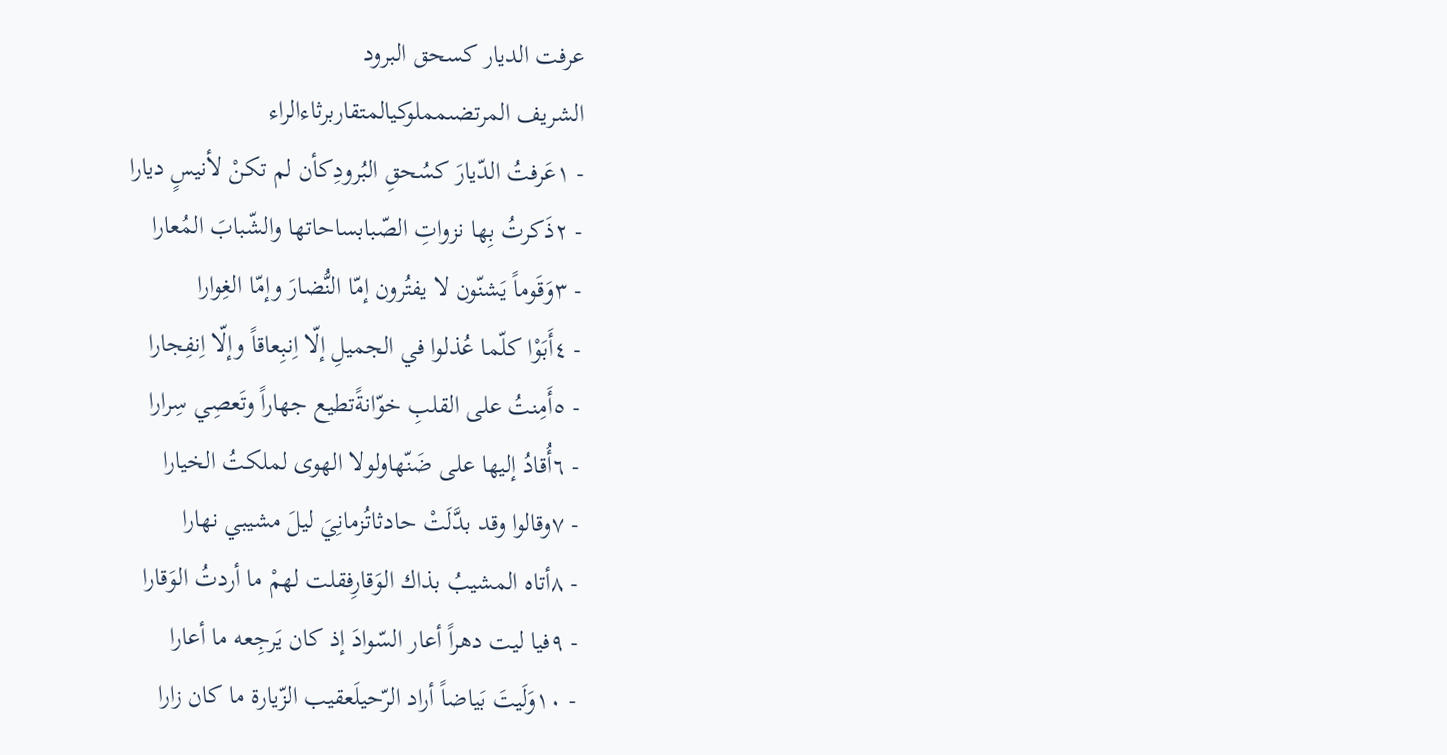عرفت الديار كسحق البرود
الشريف المرتضىمملوكيالمتقاربرثاءالراء
- ١عَرفتُ الدّيارَ كسُحقِ البُرودِكأن لم تكنْ لأنيسٍ ديارا
- ٢ذَكرتُ بِها نزواتِ الصّبابساحاتها والشّبابَ المُعارا
- ٣وَقَوماً يَشنّون لا يفتُرون إمّا النُّضارَ وإمّا الغِوارا
- ٤أَبَوْا كلّما عُذلوا في الجميلِ إلّا اِنبِعاقاً وإلّا اِنفِجارا
- ٥أَمِنتُ على القلبِ خوّانةًتطيع جهاراً وتَعصِي سِرارا
- ٦أُقادُ إليها على ضَنّهاولولا الهوى لملكتُ الخيارا
- ٧وقالوا وقد بدَّلَتْ حادثاتُزمانِيَ ليلَ مشيبي نهارا
- ٨أتاه المشيبُ بذاك الوَقارِفقلت لهمْ ما أردتُ الوَقارا
- ٩فيا ليت دهراً أعار السّوادَ إذ كان يَرجِعه ما أعارا
- ١٠وَلَيتَ بَياضاً أراد الرّحيلَعقيب الزّيارة ما كان زارا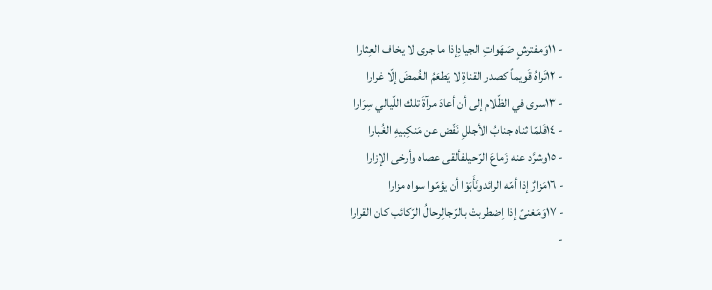- ١١وَمفترشٍ صَهَواتِ الجيادِإذا ما جرى لا يخاف العِثارا
- ١٢تَراهُ قَويماً كصدر القناةِ لا يَطعَمُ الغُمضَ إلّا غرارا
- ١٣سرى في الظّلام إلى أن أعادَ مرآةَ تلك اللّيالي سِرَارا
- ١٤فَلمّا ثناه جنابُ الأجللِ نَفّض عن مَنكِبيهِ الغُبارا
- ١٥وشرَّد عنه زَماعَ الرّحيلفألقى عصاه وأرخى الإزارا
- ١٦مَزارٌ إذا أمّه الرائدونَأَبَوْا أن يؤمّوا سواه مزارا
- ١٧وَمَغنىً إذا اِضطربتْ بالرّجالِرحالُ الرّكائب كان القرارا
-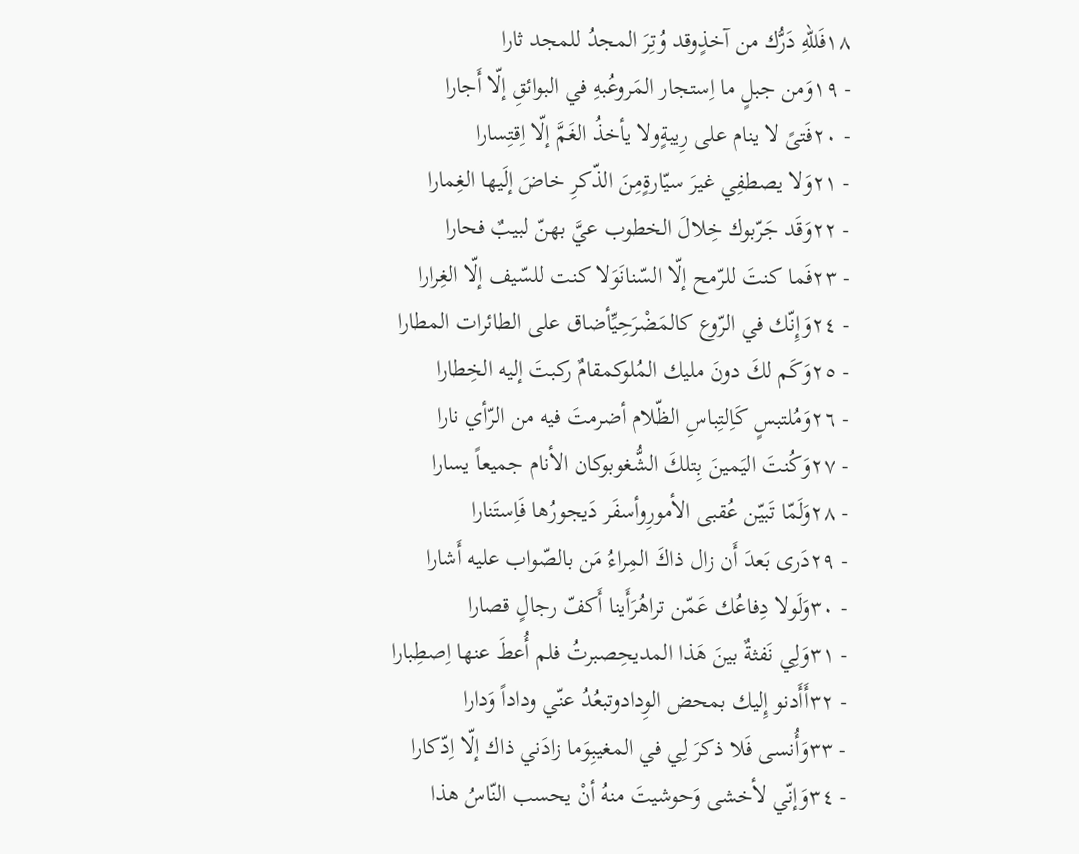١٨فَللّهِ دَرُّك من آخذٍوقد وُتِرَ المجدُ للمجد ثارا
- ١٩وَمن جبلٍ ما اِستجار المَروعُبهِ في البوائقِ إلّا أَجارا
- ٢٠فَتىً لا ينام على رِيبةٍولا يأخذُ الغَمَّ إلّا اِقتِسارا
- ٢١وَلا يصطفِي غيرَ سيّارةٍمِنَ الذّكرِ خاضَ إلَيها الغِمارا
- ٢٢وَقَد جَرّبوك خِلالَ الخطوب عيَّ بهنّ لبيبٌ فحارا
- ٢٣فَما كنتَ للرّمح إلّا السّنانَوَلا كنت للسّيف إلّا الغِرارا
- ٢٤وَإِنّك في الرّوع كالمَضْرَحِيِّأضاق على الطائرات المطارا
- ٢٥وَكَم لكَ دونَ مليك المُلوكمقامٌ ركبتَ إليه الخِطارا
- ٢٦وَمُلتبسٍ كَاِلتِباسِ الظّلام أضرمتَ فيه من الرّأي نارا
- ٢٧وَكُنتَ اليَمينَ بِتلكَ الشُّغوبوكان الأنام جميعاً يسارا
- ٢٨وَلَمّا تَبيّن عُقبى الأمورِوأسفَر دَيجورُها فَاِستَنارا
- ٢٩دَرى بَعدَ أَن زال ذاكَ المِراءُ مَن بالصّواب عليه أَشارا
- ٣٠وَلَولا دِفاعُك عَمّن تراهُرَأَينا أَكفّ رجالٍ قصارا
- ٣١وَلِي نَفثةٌ بينَ هَذا المديحِصبرتُ فلم أُعطَ عنها اِصطِبارا
- ٣٢أَأَدنو إِليك بمحض الوِدادوتبعُدُ عنّي وداداً وَدارا
- ٣٣وَأُنسى فَلا ذكرَ لِي في المغيبِوَما زادَني ذاك إلّا اِدّكارا
- ٣٤وَإنّي لأخشى وَحوشيتَ منهُ أنْ يحسب النّاسُ هذا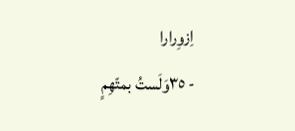اِزوِرارا
- ٣٥وَلَستُ بمتّهِمٍ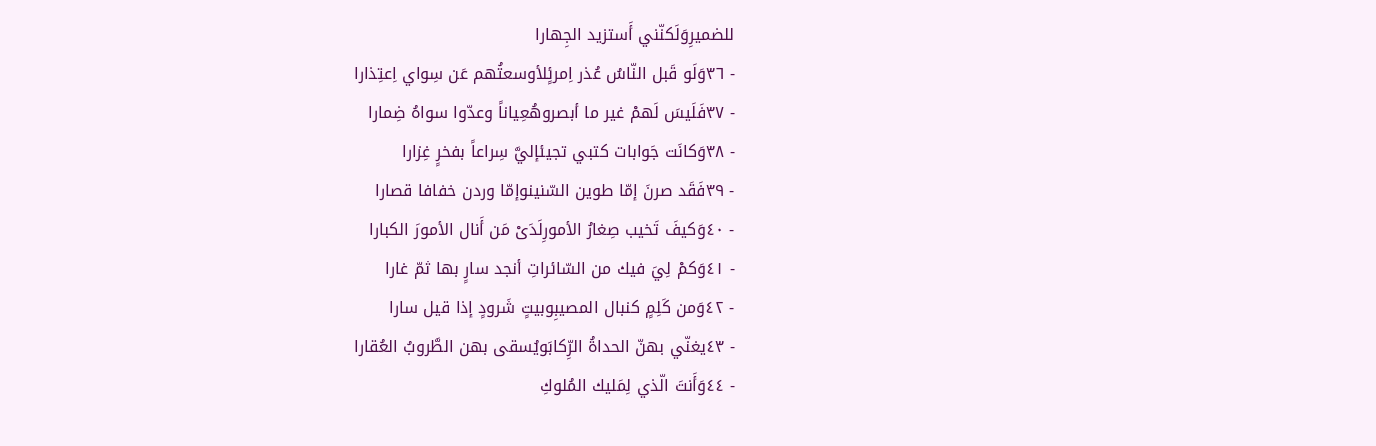للضميرِوَلَكنّني أَستزيد الجِهارا
- ٣٦وَلَو قَبل النّاسُ عُذر اِمرئٍلأوسعتُهم عَن سِواي اِعتِذارا
- ٣٧فَلَيسَ لَهمْ غير ما أبصروهُعِياناً وعدّوا سواهُ ضِمارا
- ٣٨وَكانَت جَوابات كتبي تجيئإليَّ سِراعاً بفخرٍ غِزارا
- ٣٩فَقَد صرنَ إمّا طوين السّنينوإمّا وردن خفافا قصارا
- ٤٠وَكيفَ تَخيب صِغارُ الأمورِلَدَىْ مَن أَنال الأمورَ الكبارا
- ٤١وَكمْ لِيَ فيك من السّائراتِ أنجد سارٍ بها ثمّ غارا
- ٤٢وَمن كَلِمٍ كنبال المصيبِوبيتٍ شَرودٍ إذا قيل سارا
- ٤٣يغنّي بهنّ الحداةُ الرِّكابَويُسقى بهن الطَّروبُ العُقارا
- ٤٤وَأَنتَ الّذي لِمَليك المُلوكِ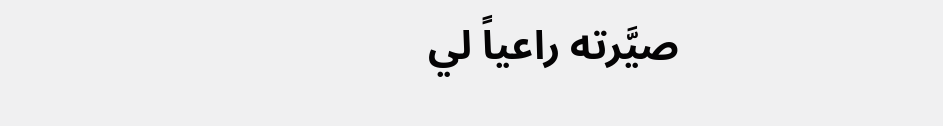صيَّرته راعياً لي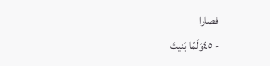فصارا
- ٤٥وَلَمّا بَنيتَ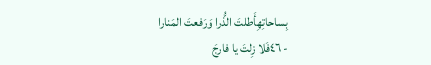بِساحاتِهِأَطلتَ الذُّرا وَرَفعتَ المَنارا
- ٤٦فَلا زِلتَ يا فارجَ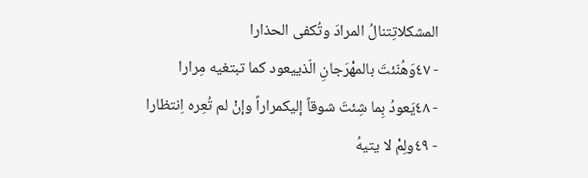المشكلاتِتنالُ المرادَ وتُكفى الحذارا
- ٤٧وَهُنّئتَ بالمهْرَجانِ الّذييعود كما تبتغيه مِرارا
- ٤٨يَعودُ بِما شِئتَ شوقاً إليكمراراً وإنْ لم تُعِره اِنتظارا
- ٤٩ولِمْ لا يتيهُ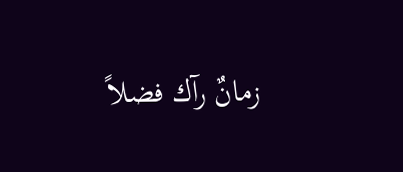زمانٌ رآك فضلاً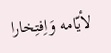لأيّامه وَاِفتِخارا